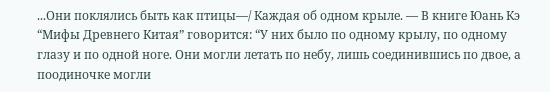...Они поклялись быть как птицы—/ Каждая об одном крыле. — В книге Юань Кэ “Мифы Древнего Китая” говорится: “У них было по одному крылу, по одному глазу и по одной ноге. Они могли летать по небу, лишь соединившись по двое, а поодиночке могли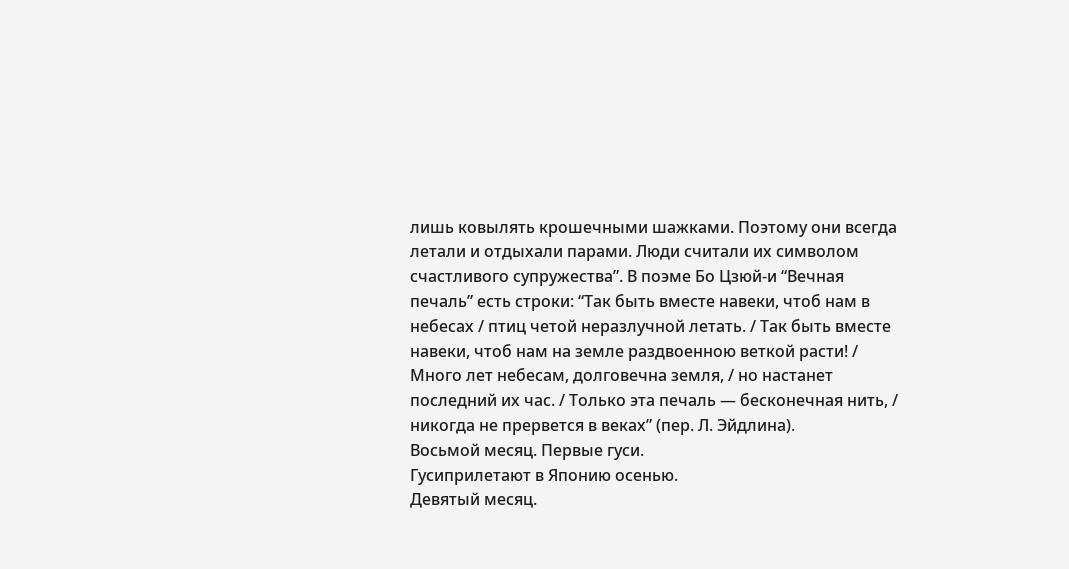лишь ковылять крошечными шажками. Поэтому они всегда летали и отдыхали парами. Люди считали их символом счастливого супружества”. В поэме Бо Цзюй-и “Вечная печаль” есть строки: “Так быть вместе навеки, чтоб нам в небесах / птиц четой неразлучной летать. / Так быть вместе навеки, чтоб нам на земле раздвоенною веткой расти! / Много лет небесам, долговечна земля, / но настанет последний их час. / Только эта печаль — бесконечная нить, / никогда не прервется в веках” (пер. Л. Эйдлина).
Восьмой месяц. Первые гуси.
Гусиприлетают в Японию осенью.
Девятый месяц.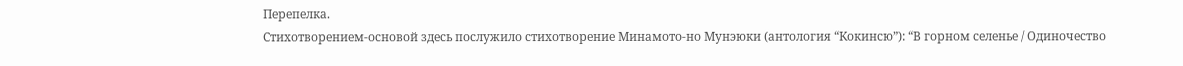Перепелка.
Стихотворением-основой здесь послужило стихотворение Минамото-но Мунэюки (антология “Кокинсю”): “В горном селенье / Одиночество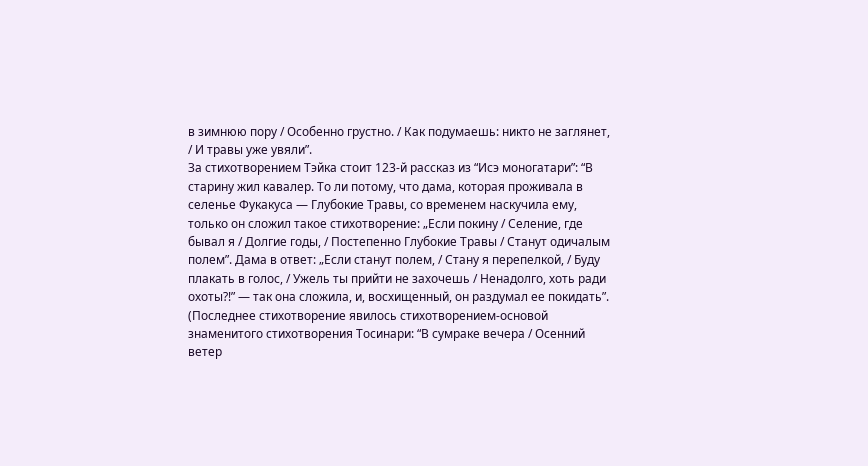в зимнюю пору / Особенно грустно. / Как подумаешь: никто не заглянет, / И травы уже увяли”.
За стихотворением Тэйка стоит 123-й рассказ из “Исэ моногатари”: “В старину жил кавалер. То ли потому, что дама, которая проживала в селенье Фукакуса — Глубокие Травы, со временем наскучила ему, только он сложил такое стихотворение: „Если покину / Селение, где бывал я / Долгие годы, / Постепенно Глубокие Травы / Станут одичалым полем”. Дама в ответ: „Если станут полем, / Стану я перепелкой, / Буду плакать в голос, / Ужель ты прийти не захочешь / Ненадолго, хоть ради охоты?!” — так она сложила, и, восхищенный, он раздумал ее покидать”. (Последнее стихотворение явилось стихотворением-основой знаменитого стихотворения Тосинари: “В сумраке вечера / Осенний ветер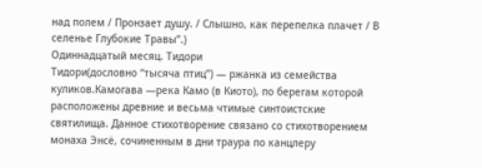над полем / Пронзает душу. / Слышно, как перепелка плачет / В селенье Глубокие Травы”.)
Одиннадцатый месяц. Тидори
Тидори(дословно “тысяча птиц”) — ржанка из семейства куликов.Камогава —река Камо (в Киото), по берегам которой расположены древние и весьма чтимые синтоистские святилища. Данное стихотворение связано со стихотворением монаха Энсё, сочиненным в дни траура по канцлеру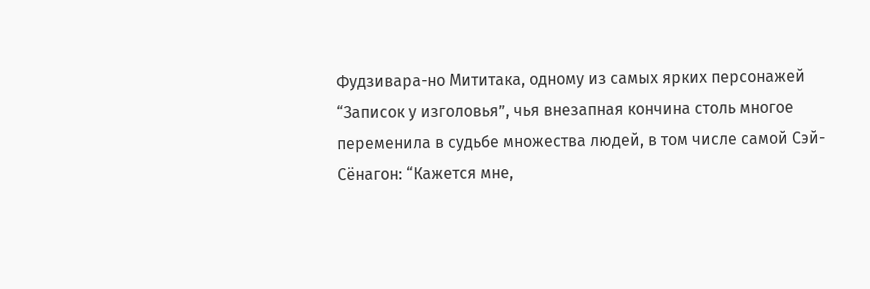Фудзивара-но Мититака, одному из самых ярких персонажей “Записок у изголовья”, чья внезапная кончина столь многое переменила в судьбе множества людей, в том числе самой Сэй-Сёнагон: “Кажется мне,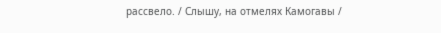рассвело. / Слышу, на отмелях Камогавы /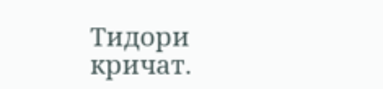Тидори кричат.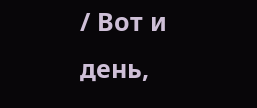/ Вот и день,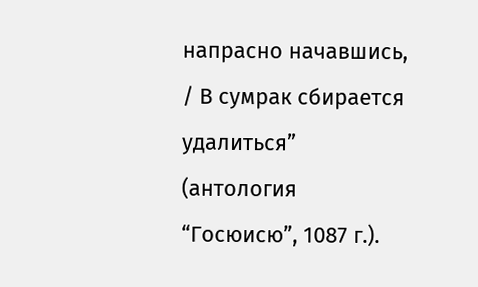напрасно начавшись, / В сумрак сбирается удалиться” (антология “Госюисю”, 1087 г.).